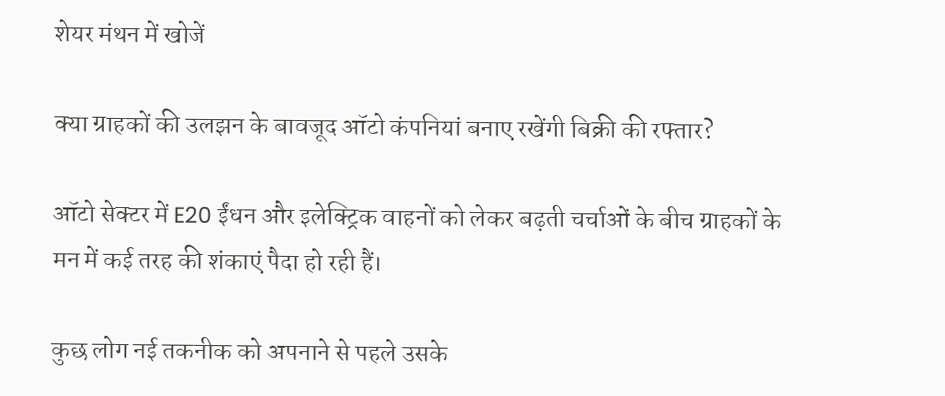शेयर मंथन में खोजें

क्या ग्राहकों की उलझन के बावजूद ऑटो कंपनियां बनाए रखेंगी बिक्री की रफ्तार?

ऑटो सेक्टर में E20 ईंधन और इलेक्ट्रिक वाहनों को लेकर बढ़ती चर्चाओं के बीच ग्राहकों के मन में कई तरह की शंकाएं पैदा हो रही हैं।

कुछ लोग नई तकनीक को अपनाने से पहले उसके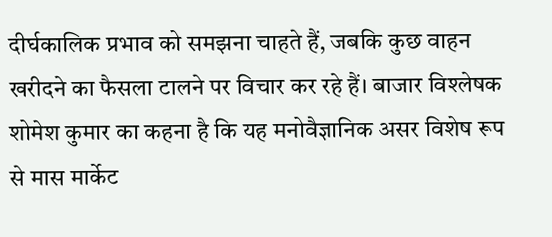दीर्घकालिक प्रभाव को समझना चाहते हैं, जबकि कुछ वाहन खरीदने का फैसला टालने पर विचार कर रहे हैं। बाजार विश्लेषक शोमेश कुमार का कहना है कि यह मनोवैज्ञानिक असर विशेष रूप से मास मार्केट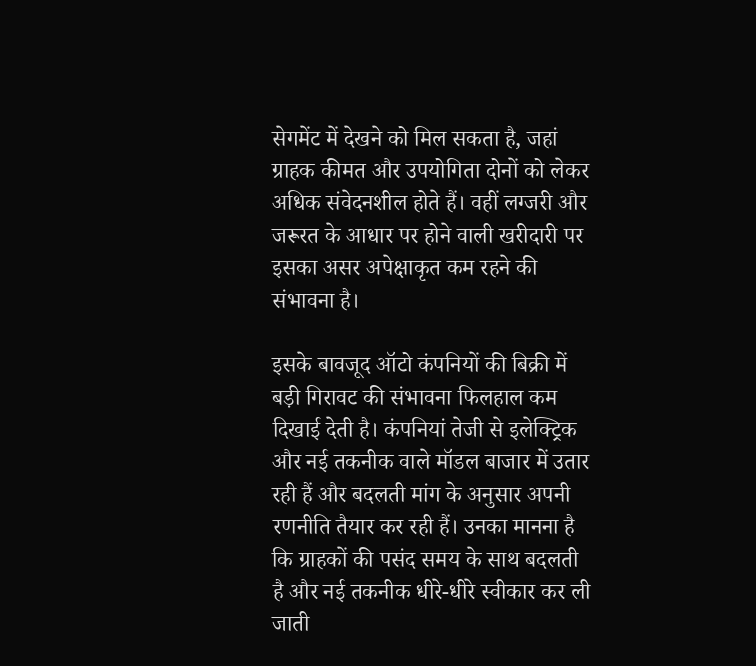सेगमेंट में देखने को मिल सकता है, जहां ग्राहक कीमत और उपयोगिता दोनों को लेकर अधिक संवेदनशील होते हैं। वहीं लग्जरी और जरूरत के आधार पर होने वाली खरीदारी पर इसका असर अपेक्षाकृत कम रहने की संभावना है।

इसके बावजूद ऑटो कंपनियों की बिक्री में बड़ी गिरावट की संभावना फिलहाल कम दिखाई देती है। कंपनियां तेजी से इलेक्ट्रिक और नई तकनीक वाले मॉडल बाजार में उतार रही हैं और बदलती मांग के अनुसार अपनी रणनीति तैयार कर रही हैं। उनका मानना है कि ग्राहकों की पसंद समय के साथ बदलती है और नई तकनीक धीरे-धीरे स्वीकार कर ली जाती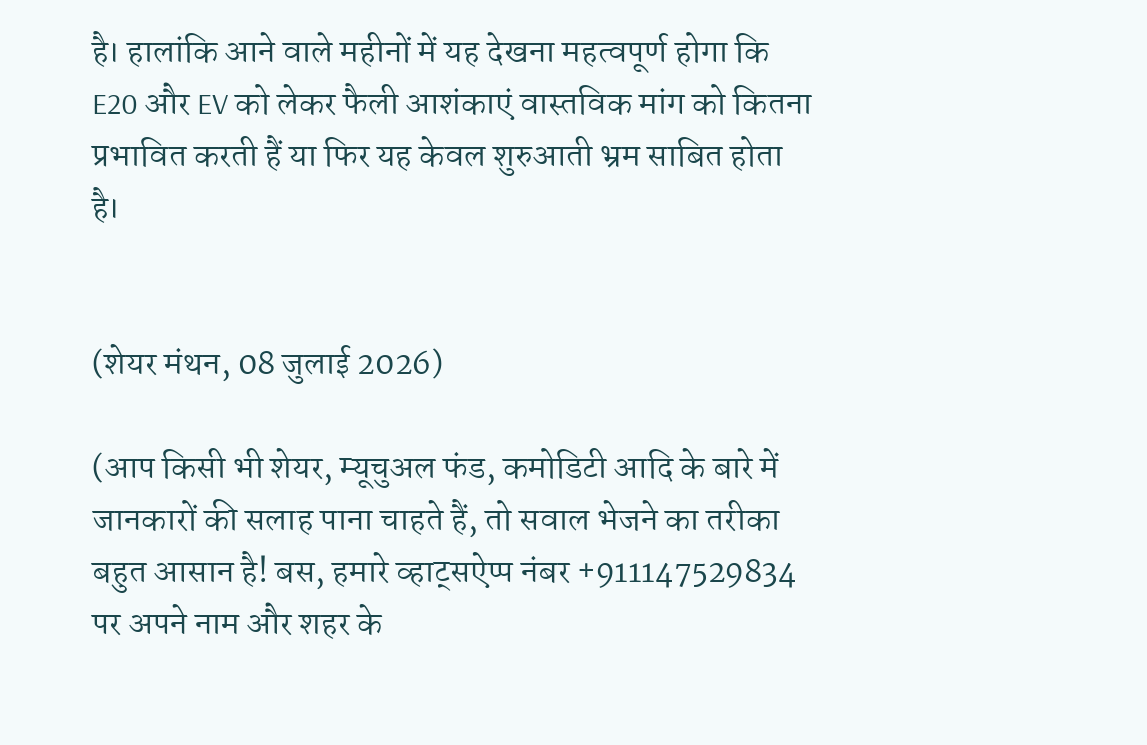है। हालांकि आने वाले महीनों में यह देखना महत्वपूर्ण होगा कि E20 और EV को लेकर फैली आशंकाएं वास्तविक मांग को कितना प्रभावित करती हैं या फिर यह केवल शुरुआती भ्रम साबित होता है।


(शेयर मंथन, 08 जुलाई 2026)

(आप किसी भी शेयर, म्यूचुअल फंड, कमोडिटी आदि के बारे में जानकारों की सलाह पाना चाहते हैं, तो सवाल भेजने का तरीका बहुत आसान है! बस, हमारे व्हाट्सऐप्प नंबर +911147529834 पर अपने नाम और शहर के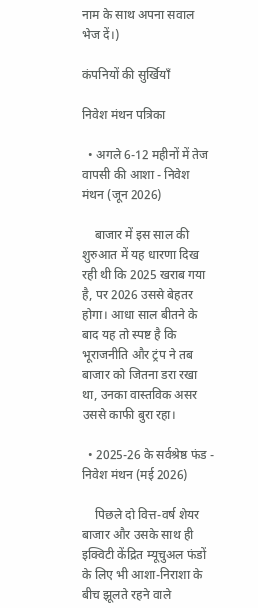नाम के साथ अपना सवाल भेज दें।)

कंपनियों की सुर्खियाँ

निवेश मंथन पत्रिका

  • अगले 6-12 महीनों में तेज वापसी की आशा - निवेश मंथन (जून 2026)

    बाजार में इस साल की शुरुआत में यह धारणा दिख रही थी कि 2025 खराब गया है, पर 2026 उससे बेहतर होगा। आधा साल बीतने के बाद यह तो स्पष्ट है कि भूराजनीति और ट्रंप ने तब बाजार को जितना डरा रखा था, उनका वास्तविक असर उससे काफी बुरा रहा।

  • 2025-26 के सर्वश्रेष्ठ फंड - निवेश मंथन (मई 2026)

    पिछले दो वित्त-वर्ष शेयर बाजार और उसके साथ ही इक्विटी केंद्रित म्यूचुअल फंडों के लिए भी आशा-निराशा के बीच झूलते रहने वाले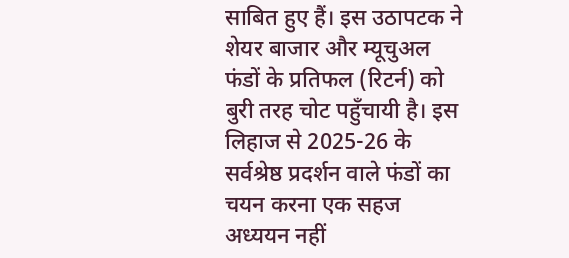साबित हुए हैं। इस उठापटक ने शेयर बाजार और म्यूचुअल फंडों के प्रतिफल (रिटर्न) को बुरी तरह चोट पहुँचायी है। इस लिहाज से 2025-26 के सर्वश्रेष्ठ प्रदर्शन वाले फंडों का चयन करना एक सहज अध्ययन नहीं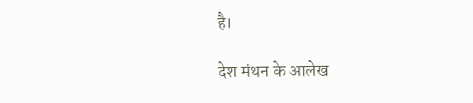है।

देश मंथन के आलेख